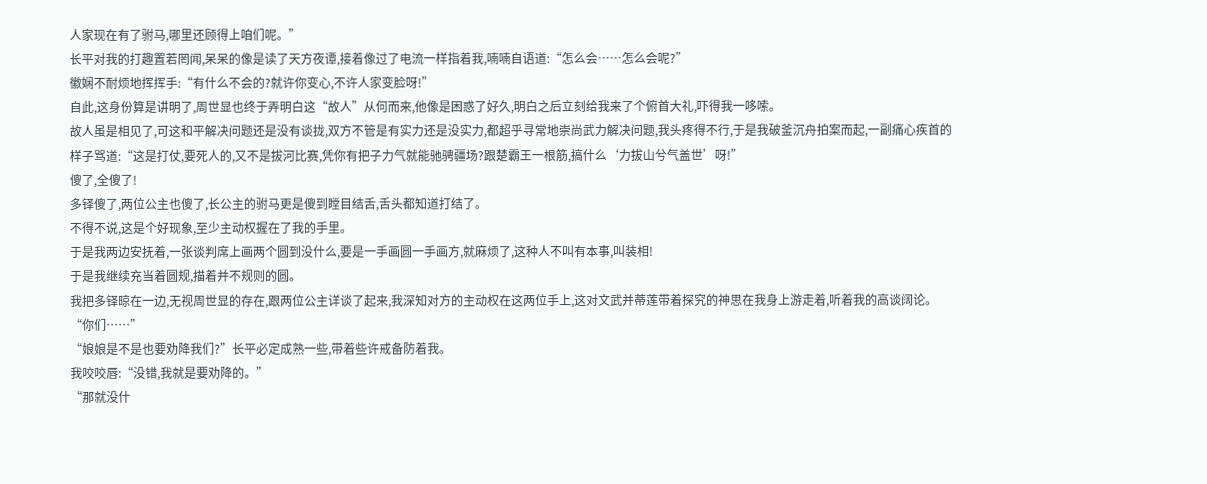人家现在有了驸马,哪里还顾得上咱们呢。”
长平对我的打趣置若罔闻,呆呆的像是读了天方夜谭,接着像过了电流一样指着我,喃喃自语道:“怎么会……怎么会呢?”
徽娴不耐烦地挥挥手:“有什么不会的?就许你变心,不许人家变脸呀!”
自此,这身份算是讲明了,周世显也终于弄明白这“故人”从何而来,他像是困惑了好久,明白之后立刻给我来了个俯首大礼,吓得我一哆嗦。
故人虽是相见了,可这和平解决问题还是没有谈拢,双方不管是有实力还是没实力,都超乎寻常地崇尚武力解决问题,我头疼得不行,于是我破釜沉舟拍案而起,一副痛心疾首的样子骂道:“这是打仗,要死人的,又不是拔河比赛,凭你有把子力气就能驰骋疆场?跟楚霸王一根筋,搞什么‘力拔山兮气盖世’呀!”
傻了,全傻了!
多铎傻了,两位公主也傻了,长公主的驸马更是傻到瞠目结舌,舌头都知道打结了。
不得不说,这是个好现象,至少主动权握在了我的手里。
于是我两边安抚着,一张谈判席上画两个圆到没什么,要是一手画圆一手画方,就麻烦了,这种人不叫有本事,叫装相!
于是我继续充当着圆规,描着并不规则的圆。
我把多铎晾在一边,无视周世显的存在,跟两位公主详谈了起来,我深知对方的主动权在这两位手上,这对文武并蒂莲带着探究的神思在我身上游走着,听着我的高谈阔论。
“你们……”
“娘娘是不是也要劝降我们?”长平必定成熟一些,带着些许戒备防着我。
我咬咬唇:“没错,我就是要劝降的。”
“那就没什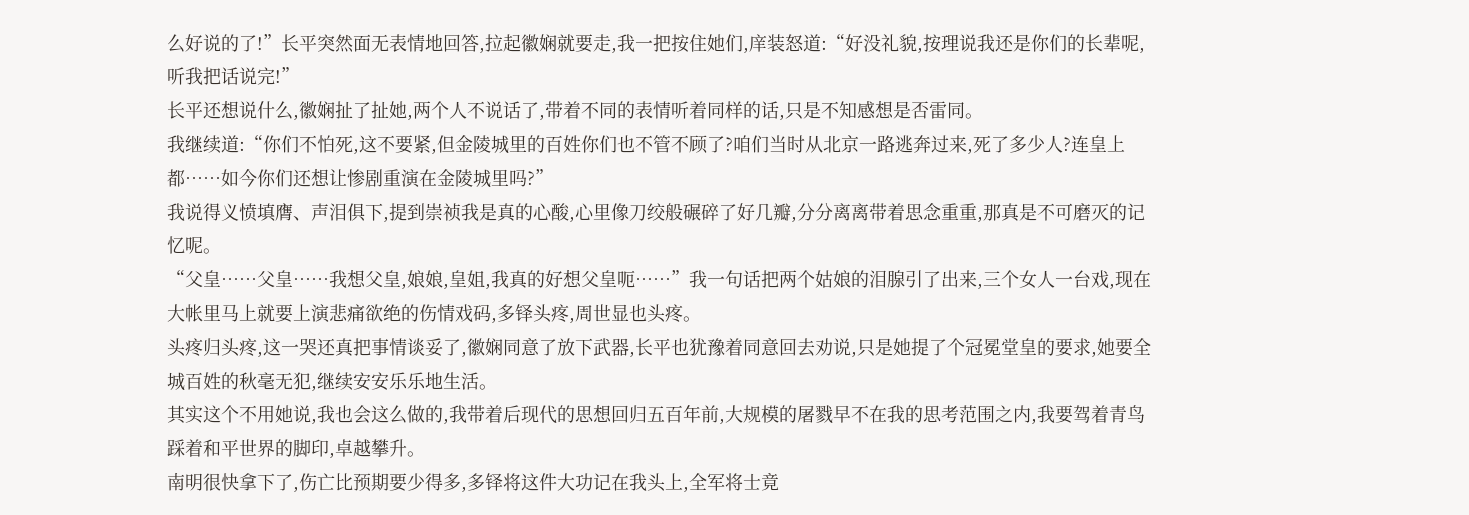么好说的了!”长平突然面无表情地回答,拉起徽娴就要走,我一把按住她们,庠装怒道:“好没礼貌,按理说我还是你们的长辈呢,听我把话说完!”
长平还想说什么,徽娴扯了扯她,两个人不说话了,带着不同的表情听着同样的话,只是不知感想是否雷同。
我继续道:“你们不怕死,这不要紧,但金陵城里的百姓你们也不管不顾了?咱们当时从北京一路逃奔过来,死了多少人?连皇上都……如今你们还想让惨剧重演在金陵城里吗?”
我说得义愤填膺、声泪俱下,提到崇祯我是真的心酸,心里像刀绞般碾碎了好几瓣,分分离离带着思念重重,那真是不可磨灭的记忆呢。
“父皇……父皇……我想父皇,娘娘,皇姐,我真的好想父皇呃……”我一句话把两个姑娘的泪腺引了出来,三个女人一台戏,现在大帐里马上就要上演悲痛欲绝的伤情戏码,多铎头疼,周世显也头疼。
头疼归头疼,这一哭还真把事情谈妥了,徽娴同意了放下武器,长平也犹豫着同意回去劝说,只是她提了个冠冕堂皇的要求,她要全城百姓的秋毫无犯,继续安安乐乐地生活。
其实这个不用她说,我也会这么做的,我带着后现代的思想回归五百年前,大规模的屠戮早不在我的思考范围之内,我要驾着青鸟踩着和平世界的脚印,卓越攀升。
南明很快拿下了,伤亡比预期要少得多,多铎将这件大功记在我头上,全军将士竟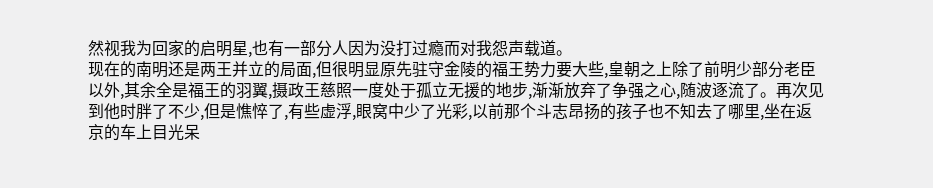然视我为回家的启明星,也有一部分人因为没打过瘾而对我怨声载道。
现在的南明还是两王并立的局面,但很明显原先驻守金陵的福王势力要大些,皇朝之上除了前明少部分老臣以外,其余全是福王的羽翼,摄政王慈照一度处于孤立无援的地步,渐渐放弃了争强之心,随波逐流了。再次见到他时胖了不少,但是憔悴了,有些虚浮,眼窝中少了光彩,以前那个斗志昂扬的孩子也不知去了哪里,坐在返京的车上目光呆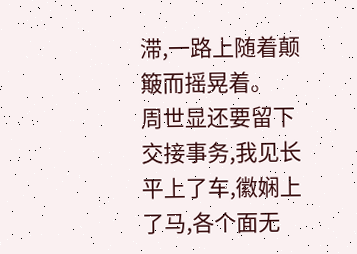滞,一路上随着颠簸而摇晃着。
周世显还要留下交接事务,我见长平上了车,徽娴上了马,各个面无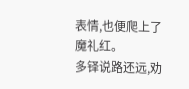表情,也便爬上了魔礼红。
多铎说路还远,劝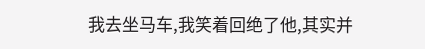我去坐马车,我笑着回绝了他,其实并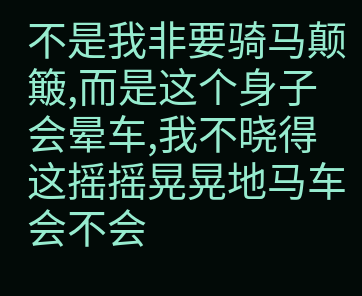不是我非要骑马颠簸,而是这个身子会晕车,我不晓得这摇摇晃晃地马车会不会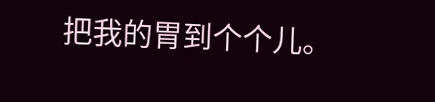把我的胃到个个儿。